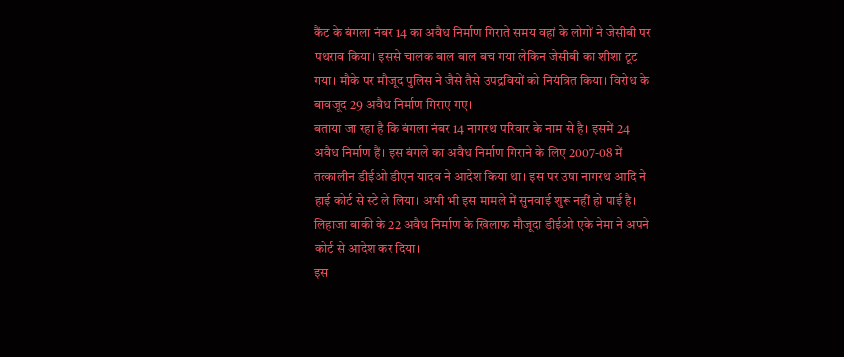कैंट के बंगला नंबर 14 का अवैध निर्माण गिराते समय वहां के लोगों ने जेसीबी पर पथराव किया। इससे चालक बाल बाल बच गया लेकिन जेसीबी का शीशा टूट गया। मौके पर मौजूद पुलिस ने जैसे तैसे उपद्रवियों को नियंत्रित किया। विरोध के बावजूद 29 अवैध निर्माण गिराए गए।
बताया जा रहा है कि बंगला नंबर 14 नागरथ परिवार के नाम से है। इसमें 24 अवैध निर्माण हैं। इस बंगले का अवैध निर्माण गिराने के लिए 2007-08 में तत्कालीन डीईओ डीएन यादव ने आदेश किया था। इस पर उषा नागरथ आदि ने हाई कोर्ट से स्टे ले लिया। अभी भी इस मामले में सुनवाई शुरू नहीं हो पाई है। लिहाजा बाकी के 22 अवैध निर्माण के खिलाफ मौजूदा डीईओ एके नेमा ने अपने कोर्ट से आदेश कर दिया।
इस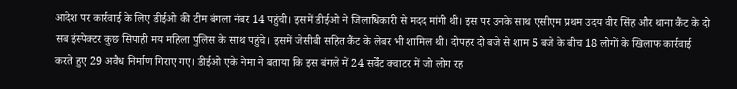आदेश पर कार्रवाई के लिए डीईओ की टीम बंगला नंबर 14 पहुंची। इसमें डीईओ ने जिलाधिकारी से मदद मांगी थी। इस पर उनके साथ एसीएम प्रथम उदय वीर सिंह और थाना कैंट के दो सब इंस्पेक्टर कुछ सिपाही मय महिला पुलिस के साथ पहुंचे। इसमें जेसीबी सहित कैंट के लेबर भी शामिल थी। दोपहर दो बजे से शाम 5 बजे के बीच 18 लोगों के खिलाफ कार्रवाई करते हुए 29 अवैध निर्माण गिराए गए। डीईओ एके नेमा ने बताया कि इस बंगले में 24 सर्वेंट क्वाटर में जो लोग रह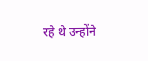रहे थे उन्होंने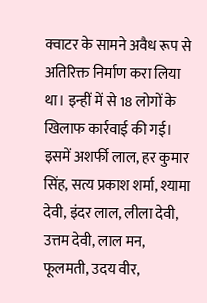क्वाटर के सामने अवैध रूप से अतिरिक्त निर्माण करा लिया था। इन्हीं में से 18 लोगों के खिलाफ कार्रवाई की गई। इसमें अशर्फी लाल, हर कुमार सिंह, सत्य प्रकाश शर्मा, श्यामा देवी, इंदर लाल, लीला देवी, उत्तम देवी, लाल मन, फूलमती, उदय वीर,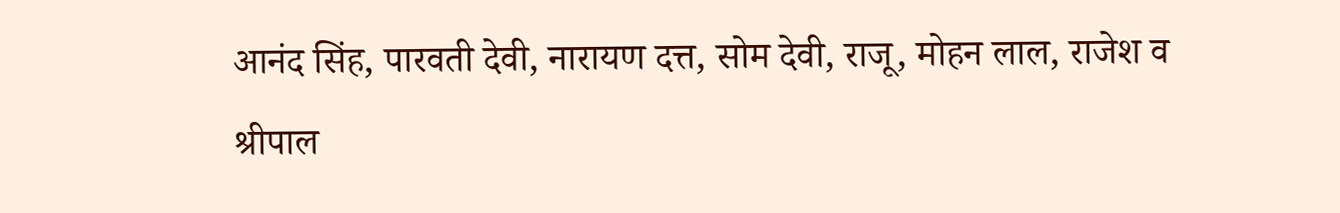आनंद सिंह, पारवती देवी, नारायण दत्त, सोम देवी, राजू, मोहन लाल, राजेश व श्रीपाल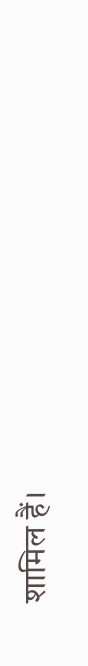शामिल हैं।